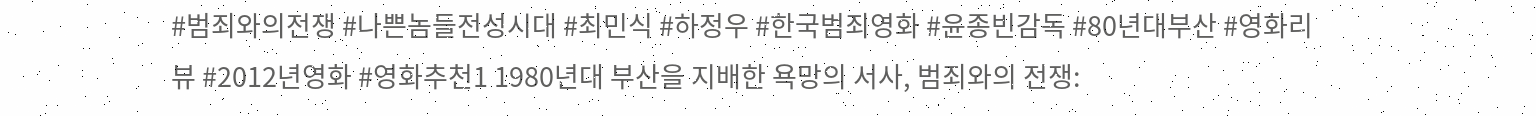#범죄와의전쟁 #나쁜놈들전성시대 #최민식 #하정우 #한국범죄영화 #윤종빈감독 #80년대부산 #영화리뷰 #2012년영화 #영화추천1 1980년대 부산을 지배한 욕망의 서사, 범죄와의 전쟁: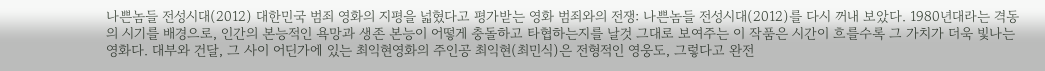나쁜놈들 전성시대(2012) 대한민국 범죄 영화의 지평을 넓혔다고 평가받는 영화 범죄와의 전쟁: 나쁜놈들 전성시대(2012)를 다시 꺼내 보았다. 1980년대라는 격동의 시기를 배경으로, 인간의 본능적인 욕망과 생존 본능이 어떻게 충돌하고 타협하는지를 날것 그대로 보여주는 이 작품은 시간이 흐를수록 그 가치가 더욱 빛나는 영화다. 대부와 건달, 그 사이 어딘가에 있는 최익현영화의 주인공 최익현(최민식)은 전형적인 영웅도, 그렇다고 완전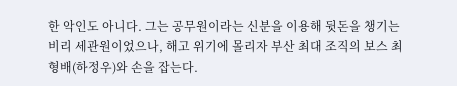한 악인도 아니다. 그는 공무원이라는 신분을 이용해 뒷돈을 챙기는 비리 세관원이었으나, 해고 위기에 몰리자 부산 최대 조직의 보스 최형배(하정우)와 손을 잡는다.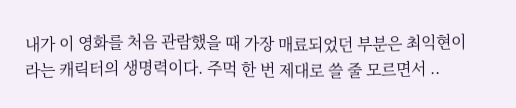내가 이 영화를 처음 관람했을 때 가장 매료되었던 부분은 최익현이라는 캐릭터의 생명력이다. 주먹 한 번 제대로 쓸 줄 모르면서 ..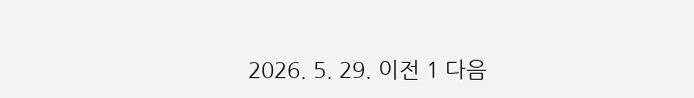2026. 5. 29. 이전 1 다음